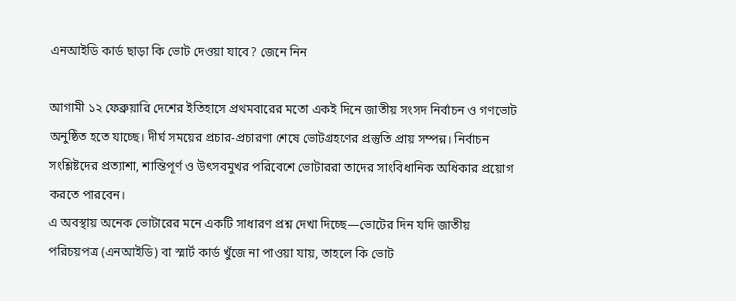এনআইডি কার্ড ছাড়া কি ভোট দেওয়া যাবে? জেনে নিন

আগামী ১২ ফেব্রুয়ারি দেশের ইতিহাসে প্রথমবারের মতো একই দিনে জাতীয় সংসদ নির্বাচন ও গণভোট অনুষ্ঠিত হতে যাচ্ছে। দীর্ঘ সময়ের প্রচার-প্রচারণা শেষে ভোটগ্রহণের প্রস্তুতি প্রায় সম্পন্ন। নির্বাচন সংশ্লিষ্টদের প্রত্যাশা, শান্তিপূর্ণ ও উৎসবমুখর পরিবেশে ভোটাররা তাদের সাংবিধানিক অধিকার প্রয়োগ করতে পারবেন।
এ অবস্থায় অনেক ভোটারের মনে একটি সাধারণ প্রশ্ন দেখা দিচ্ছে—ভোটের দিন যদি জাতীয় পরিচয়পত্র (এনআইডি) বা স্মার্ট কার্ড খুঁজে না পাওয়া যায়, তাহলে কি ভোট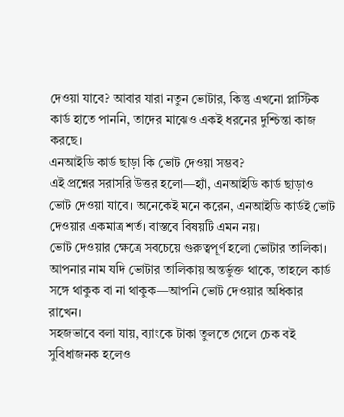দেওয়া যাবে? আবার যারা নতুন ভোটার, কিন্তু এখনো প্লাস্টিক কার্ড হাতে পাননি, তাদের মাঝেও একই ধরনের দুশ্চিন্তা কাজ করছে।
এনআইডি কার্ড ছাড়া কি ভোট দেওয়া সম্ভব?
এই প্রশ্নের সরাসরি উত্তর হলো—হ্যাঁ, এনআইডি কার্ড ছাড়াও ভোট দেওয়া যাবে। অনেকেই মনে করেন, এনআইডি কার্ডই ভোট দেওয়ার একমাত্র শর্ত। বাস্তবে বিষয়টি এমন নয়।
ভোট দেওয়ার ক্ষেত্রে সবচেয়ে গুরুত্বপূর্ণ হলো ভোটার তালিকা। আপনার নাম যদি ভোটার তালিকায় অন্তর্ভুক্ত থাকে, তাহলে কার্ড সঙ্গে থাকুক বা না থাকুক—আপনি ভোট দেওয়ার অধিকার রাখেন।
সহজভাবে বলা যায়, ব্যাংকে টাকা তুলতে গেলে চেক বই সুবিধাজনক হলেও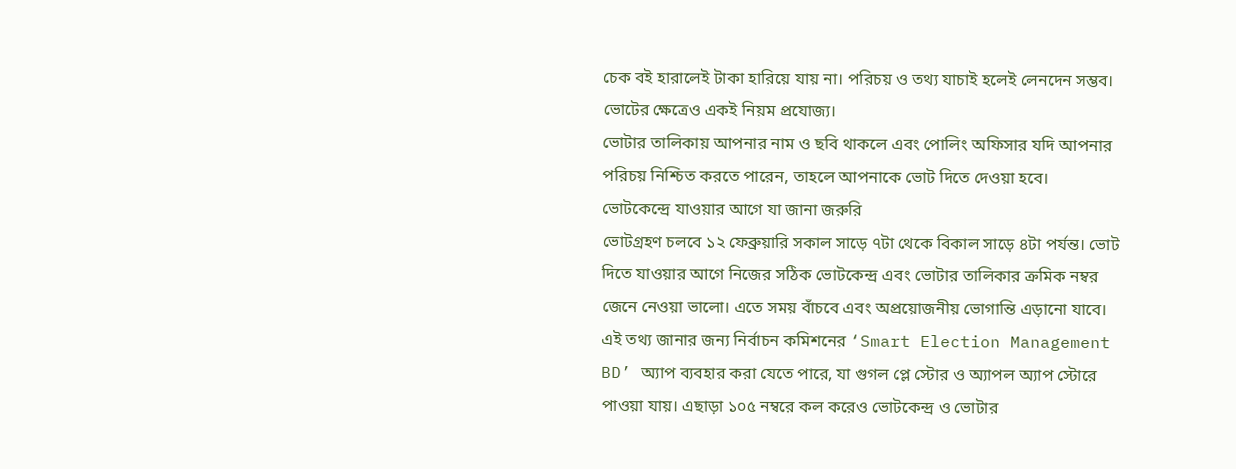চেক বই হারালেই টাকা হারিয়ে যায় না। পরিচয় ও তথ্য যাচাই হলেই লেনদেন সম্ভব। ভোটের ক্ষেত্রেও একই নিয়ম প্রযোজ্য।
ভোটার তালিকায় আপনার নাম ও ছবি থাকলে এবং পোলিং অফিসার যদি আপনার পরিচয় নিশ্চিত করতে পারেন, তাহলে আপনাকে ভোট দিতে দেওয়া হবে।
ভোটকেন্দ্রে যাওয়ার আগে যা জানা জরুরি
ভোটগ্রহণ চলবে ১২ ফেব্রুয়ারি সকাল সাড়ে ৭টা থেকে বিকাল সাড়ে ৪টা পর্যন্ত। ভোট দিতে যাওয়ার আগে নিজের সঠিক ভোটকেন্দ্র এবং ভোটার তালিকার ক্রমিক নম্বর জেনে নেওয়া ভালো। এতে সময় বাঁচবে এবং অপ্রয়োজনীয় ভোগান্তি এড়ানো যাবে।
এই তথ্য জানার জন্য নির্বাচন কমিশনের ‘Smart Election Management BD’ অ্যাপ ব্যবহার করা যেতে পারে, যা গুগল প্লে স্টোর ও অ্যাপল অ্যাপ স্টোরে পাওয়া যায়। এছাড়া ১০৫ নম্বরে কল করেও ভোটকেন্দ্র ও ভোটার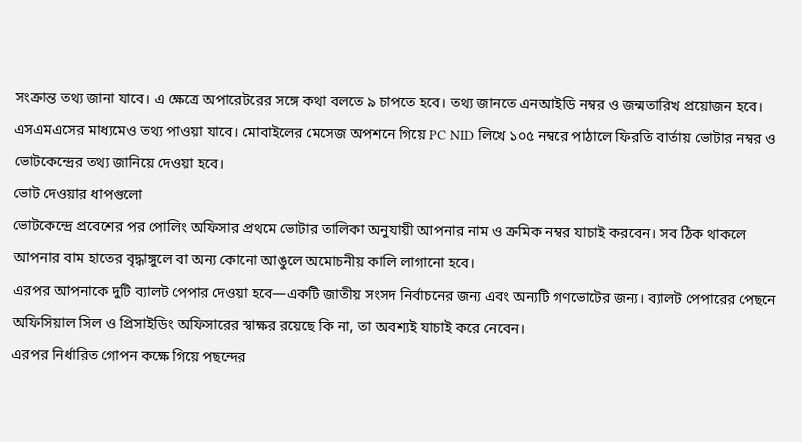সংক্রান্ত তথ্য জানা যাবে। এ ক্ষেত্রে অপারেটরের সঙ্গে কথা বলতে ৯ চাপতে হবে। তথ্য জানতে এনআইডি নম্বর ও জন্মতারিখ প্রয়োজন হবে।
এসএমএসের মাধ্যমেও তথ্য পাওয়া যাবে। মোবাইলের মেসেজ অপশনে গিয়ে PC NID লিখে ১০৫ নম্বরে পাঠালে ফিরতি বার্তায় ভোটার নম্বর ও ভোটকেন্দ্রের তথ্য জানিয়ে দেওয়া হবে।
ভোট দেওয়ার ধাপগুলো
ভোটকেন্দ্রে প্রবেশের পর পোলিং অফিসার প্রথমে ভোটার তালিকা অনুযায়ী আপনার নাম ও ক্রমিক নম্বর যাচাই করবেন। সব ঠিক থাকলে আপনার বাম হাতের বৃদ্ধাঙ্গুলে বা অন্য কোনো আঙুলে অমোচনীয় কালি লাগানো হবে।
এরপর আপনাকে দুটি ব্যালট পেপার দেওয়া হবে—একটি জাতীয় সংসদ নির্বাচনের জন্য এবং অন্যটি গণভোটের জন্য। ব্যালট পেপারের পেছনে অফিসিয়াল সিল ও প্রিসাইডিং অফিসারের স্বাক্ষর রয়েছে কি না, তা অবশ্যই যাচাই করে নেবেন।
এরপর নির্ধারিত গোপন কক্ষে গিয়ে পছন্দের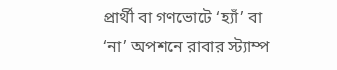প্রার্থী বা গণভোটে ‘হ্যাঁ’ বা ‘না’ অপশনে রাবার স্ট্যাম্প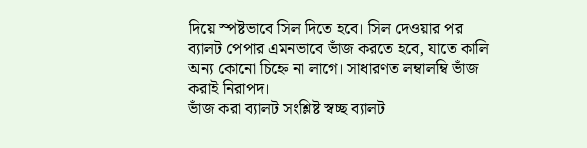দিয়ে স্পষ্টভাবে সিল দিতে হবে। সিল দেওয়ার পর ব্যালট পেপার এমনভাবে ভাঁজ করতে হবে, যাতে কালি অন্য কোনো চিহ্নে না লাগে। সাধারণত লম্বালম্বি ভাঁজ করাই নিরাপদ।
ভাঁজ করা ব্যালট সংশ্লিষ্ট স্বচ্ছ ব্যালট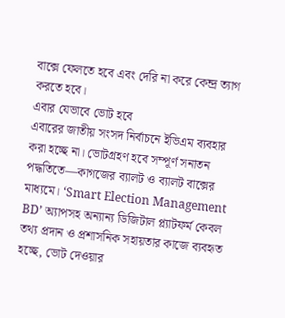বাক্সে ফেলতে হবে এবং দেরি না করে কেন্দ্র ত্যাগ করতে হবে।
এবার যেভাবে ভোট হবে
এবারের জাতীয় সংসদ নির্বাচনে ইভিএম ব্যবহার করা হচ্ছে না। ভোটগ্রহণ হবে সম্পূর্ণ সনাতন পদ্ধতিতে—কাগজের ব্যালট ও ব্যালট বাক্সের মাধ্যমে। ‘Smart Election Management BD’ অ্যাপসহ অন্যান্য ডিজিটাল প্ল্যাটফর্ম কেবল তথ্য প্রদান ও প্রশাসনিক সহায়তার কাজে ব্যবহৃত হচ্ছে, ভোট দেওয়ার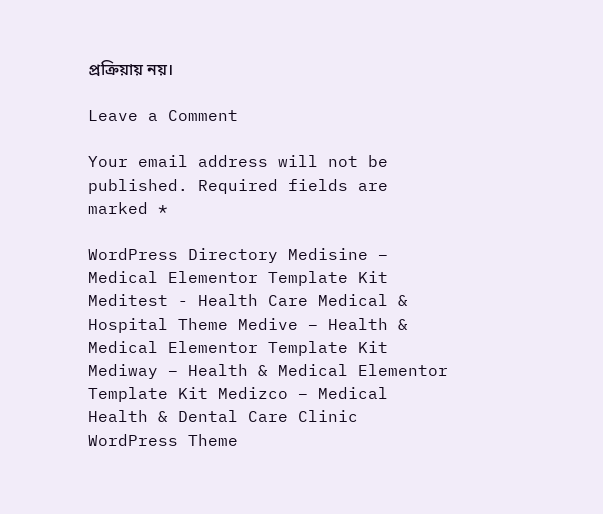প্রক্রিয়ায় নয়।

Leave a Comment

Your email address will not be published. Required fields are marked *

WordPress Directory Medisine – Medical Elementor Template Kit Meditest - Health Care Medical & Hospital Theme Medive – Health & Medical Elementor Template Kit Mediway – Health & Medical Elementor Template Kit Medizco – Medical Health & Dental Care Clinic WordPress Theme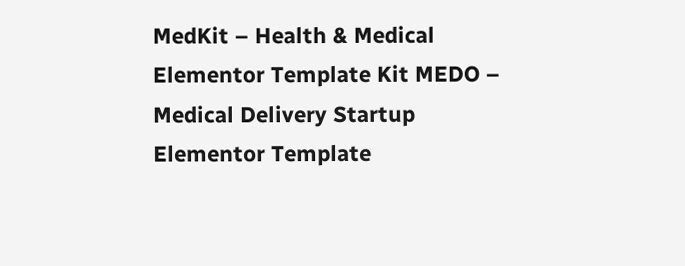MedKit – Health & Medical Elementor Template Kit MEDO – Medical Delivery Startup Elementor Template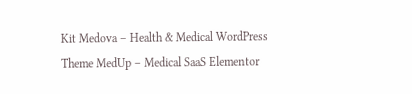Kit Medova – Health & Medical WordPress Theme MedUp – Medical SaaS Elementor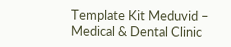Template Kit Meduvid – Medical & Dental Clinic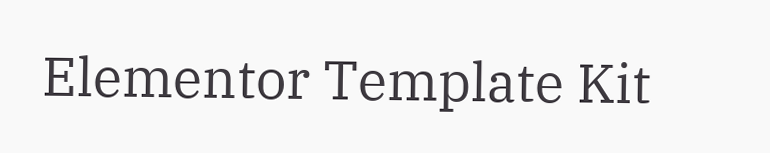Elementor Template Kit